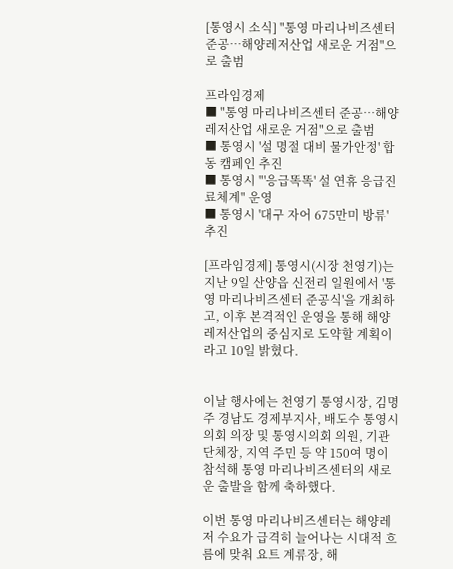[통영시 소식] "통영 마리나비즈센터 준공…해양레저산업 새로운 거점"으로 출범

프라임경제
■ "통영 마리나비즈센터 준공…해양레저산업 새로운 거점"으로 출범
■ 통영시 '설 명절 대비 물가안정' 합동 캠페인 추진
■ 통영시 "'응급똑똑' 설 연휴 응급진료체계" 운영
■ 통영시 '대구 자어 675만미 방류' 추진

[프라임경제] 통영시(시장 천영기)는 지난 9일 산양읍 신전리 일원에서 '통영 마리나비즈센터 준공식'을 개최하고, 이후 본격적인 운영을 통해 해양레저산업의 중심지로 도약할 계획이라고 10일 밝혔다.


이날 행사에는 천영기 통영시장, 김명주 경남도 경제부지사, 배도수 통영시의회 의장 및 통영시의회 의원, 기관단체장, 지역 주민 등 약 150여 명이 참석해 통영 마리나비즈센터의 새로운 출발을 함께 축하했다.

이번 통영 마리나비즈센터는 해양레저 수요가 급격히 늘어나는 시대적 흐름에 맞춰 요트 계류장, 해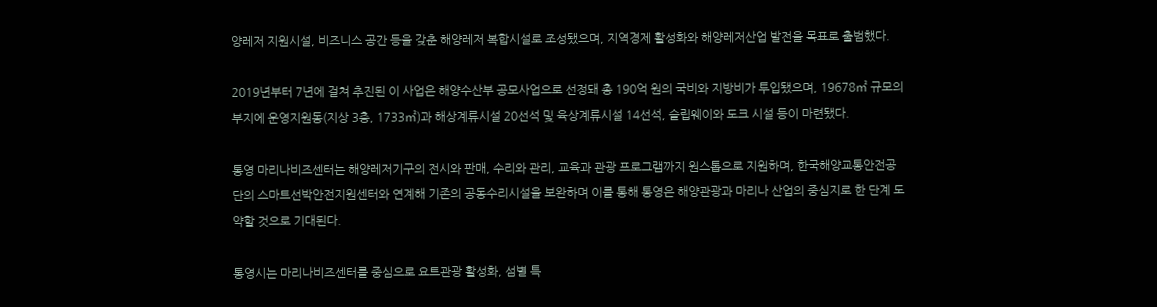양레저 지원시설, 비즈니스 공간 등을 갖춘 해양레저 복합시설로 조성됐으며, 지역경제 활성화와 해양레저산업 발전을 목표로 출범했다.

2019년부터 7년에 걸쳐 추진된 이 사업은 해양수산부 공모사업으로 선정돼 총 190억 원의 국비와 지방비가 투입됐으며, 19678㎡ 규모의 부지에 운영지원동(지상 3층, 1733㎡)과 해상계류시설 20선석 및 육상계류시설 14선석, 슬립웨이와 도크 시설 등이 마련됐다.

통영 마리나비즈센터는 해양레저기구의 전시와 판매, 수리와 관리, 교육과 관광 프로그램까지 원스톱으로 지원하며, 한국해양교통안전공단의 스마트선박안전지원센터와 연계해 기존의 공동수리시설을 보완하며 이를 통해 통영은 해양관광과 마리나 산업의 중심지로 한 단계 도약할 것으로 기대된다.

통영시는 마리나비즈센터를 중심으로 요트관광 활성화, 섬별 특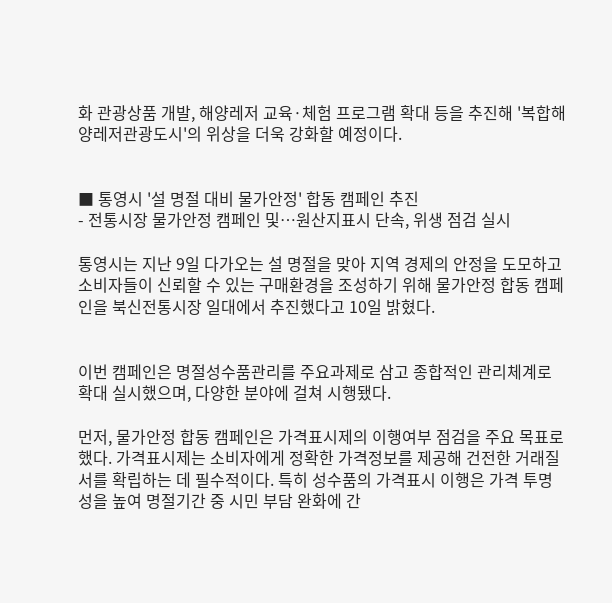화 관광상품 개발, 해양레저 교육·체험 프로그램 확대 등을 추진해 '복합해양레저관광도시'의 위상을 더욱 강화할 예정이다.


■ 통영시 '설 명절 대비 물가안정' 합동 캠페인 추진
- 전통시장 물가안정 캠페인 및…원산지표시 단속, 위생 점검 실시

통영시는 지난 9일 다가오는 설 명절을 맞아 지역 경제의 안정을 도모하고 소비자들이 신뢰할 수 있는 구매환경을 조성하기 위해 물가안정 합동 캠페인을 북신전통시장 일대에서 추진했다고 10일 밝혔다.


이번 캠페인은 명절성수품관리를 주요과제로 삼고 종합적인 관리체계로 확대 실시했으며, 다양한 분야에 걸쳐 시행됐다.

먼저, 물가안정 합동 캠페인은 가격표시제의 이행여부 점검을 주요 목표로 했다. 가격표시제는 소비자에게 정확한 가격정보를 제공해 건전한 거래질서를 확립하는 데 필수적이다. 특히 성수품의 가격표시 이행은 가격 투명성을 높여 명절기간 중 시민 부담 완화에 간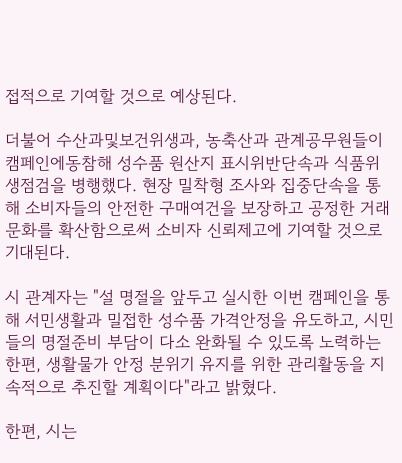접적으로 기여할 것으로 예상된다.

더불어 수산과및보건위생과, 농축산과 관계공무원들이 캠페인에동참해 성수품 원산지 표시위반단속과 식품위생점검을 병행했다. 현장 밀착형 조사와 집중단속을 통해 소비자들의 안전한 구매여건을 보장하고 공정한 거래 문화를 확산함으로써 소비자 신뢰제고에 기여할 것으로 기대된다.

시 관계자는 "설 명절을 앞두고 실시한 이번 캠페인을 통해 서민생활과 밀접한 성수품 가격안정을 유도하고, 시민들의 명절준비 부담이 다소 완화될 수 있도록 노력하는 한편, 생활물가 안정 분위기 유지를 위한 관리활동을 지속적으로 추진할 계획이다"라고 밝혔다.

한편, 시는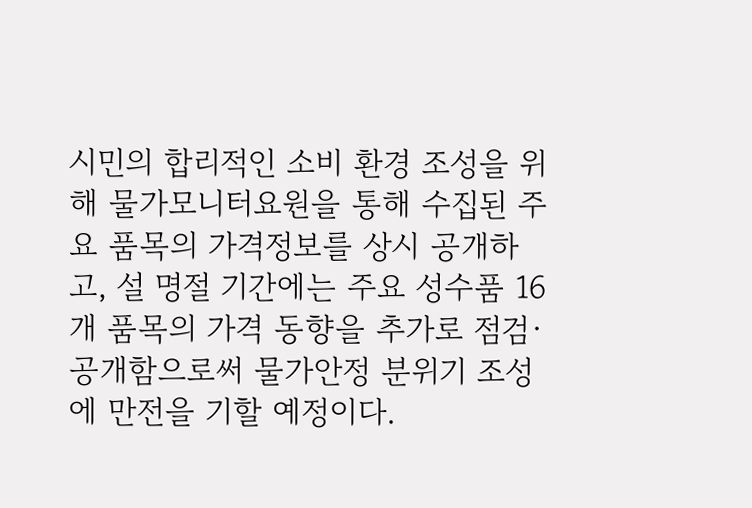시민의 합리적인 소비 환경 조성을 위해 물가모니터요원을 통해 수집된 주요 품목의 가격정보를 상시 공개하고, 설 명절 기간에는 주요 성수품 16개 품목의 가격 동향을 추가로 점검·공개함으로써 물가안정 분위기 조성에 만전을 기할 예정이다.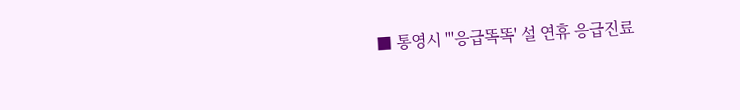■ 통영시 "'응급똑똑' 설 연휴 응급진료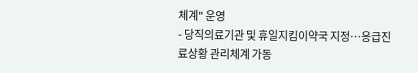체계" 운영
- 당직의료기관 및 휴일지킴이약국 지정…응급진료상황 관리체계 가동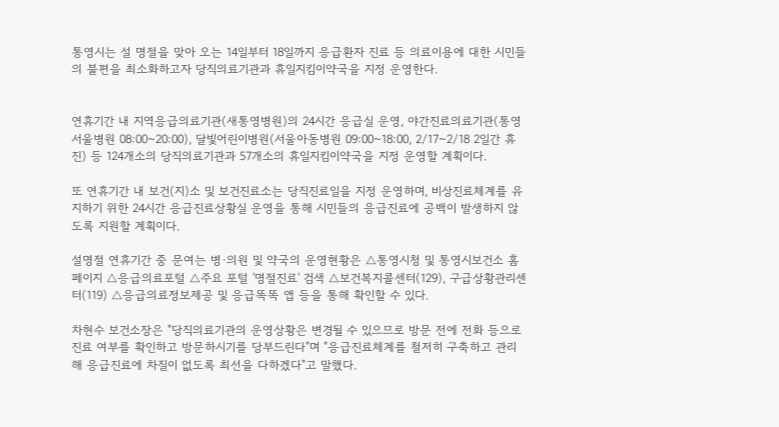통영시는 설 명절을 맞아 오는 14일부터 18일까지 응급환자 진료 등 의료이용에 대한 시민들의 불편을 최소화하고자 당직의료기관과 휴일지킴이약국을 지정 운영한다.


연휴기간 내 지역응급의료기관(새통영병원)의 24시간 응급실 운영, 야간진료의료기관(통영서울병원 08:00~20:00), 달빛어린이병원(서울아동병원 09:00~18:00, 2/17~2/18 2일간 휴진) 등 124개소의 당직의료기관과 57개소의 휴일지킴이약국을 지정 운영할 계획이다.

또 연휴기간 내 보건(지)소 및 보건진료소는 당직진료일을 지정 운영하며, 비상진료체계를 유지하기 위한 24시간 응급진료상황실 운영을 통해 시민들의 응급진료에 공백이 발생하지 않도록 지원할 계획이다.

설명절 연휴기간 중 문여는 병·의원 및 약국의 운영현황은 △통영시청 및 통영시보건소 홈페이지 △응급의료포털 △주요 포털 '명절진료' 검색 △보건복지콜센터(129), 구급상황관리센터(119) △응급의료정보제공 및 응급똑똑 앱 등을 통해 확인할 수 있다.

차현수 보건소장은 "당직의료기관의 운영상황은 변경될 수 있으므로 방문 전에 전화 등으로 진료 여부를 확인하고 방문하시기를 당부드린다"며 "응급진료체계를 철저히 구축하고 관리해 응급진료에 차질이 없도록 최선을 다하겠다"고 말했다.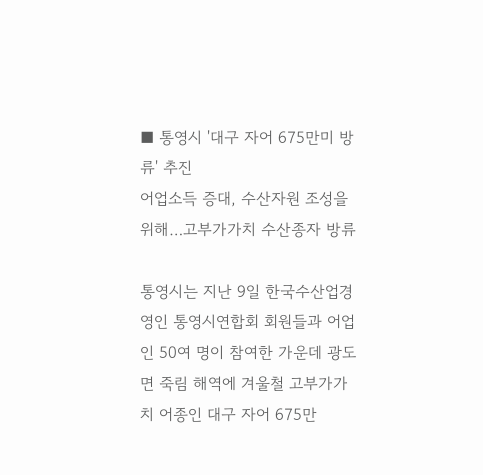■ 통영시 '대구 자어 675만미 방류' 추진
어업소득 증대, 수산자원 조성을 위해…고부가가치 수산종자 방류

통영시는 지난 9일 한국수산업경영인 통영시연합회 회원들과 어업인 50여 명이 참여한 가운데 광도면 죽림 해역에 겨울철 고부가가치 어종인 대구 자어 675만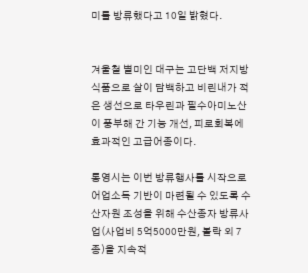미를 방류했다고 10일 밝혔다.


겨울철 별미인 대구는 고단백 저지방 식품으로 살이 담백하고 비린내가 적은 생선으로 타우린과 필수아미노산이 풍부해 간 기능 개선, 피로회복에 효과적인 고급어종이다.

통영시는 이번 방류행사를 시작으로 어업소득 기반이 마련될 수 있도록 수산자원 조성을 위해 수산종자 방류사업(사업비 5억5000만원, 볼락 외 7종)을 지속적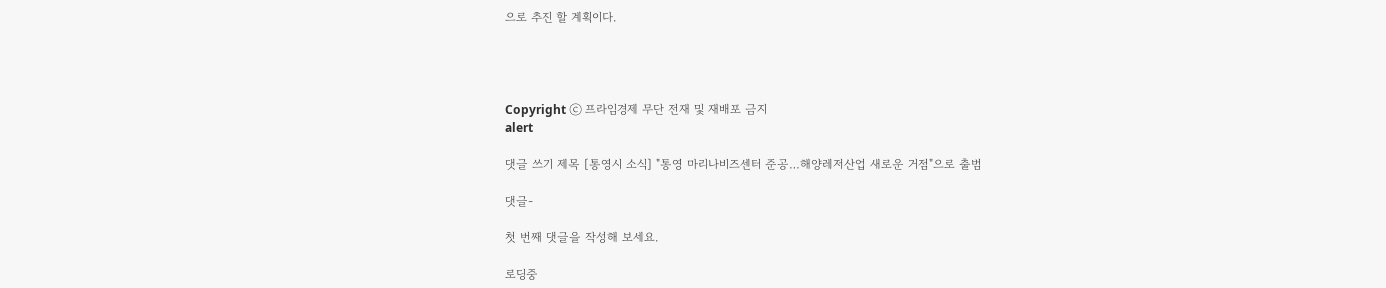으로 추진 할 계획이다.




Copyright ⓒ 프라임경제 무단 전재 및 재배포 금지
alert

댓글 쓰기 제목 [통영시 소식] "통영 마리나비즈센터 준공…해양레저산업 새로운 거점"으로 출범

댓글-

첫 번째 댓글을 작성해 보세요.

로딩중